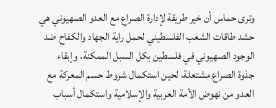وترى حماس أن خير طريقة لإدارة الصراع مع العدو الصهيوني هي حشد طاقات الشعب الفلسطيني لحمل راية الجهاد والكفاح ضد الوجود الصهيوني في فلسطين بكل السبل الممكنة، وإبقاء جذوة الصراع مشتعلة، لحين استكمال شروط حسم المعركة مع العدو من نهوض الأمة العربية والإسلامية واستكمال أسباب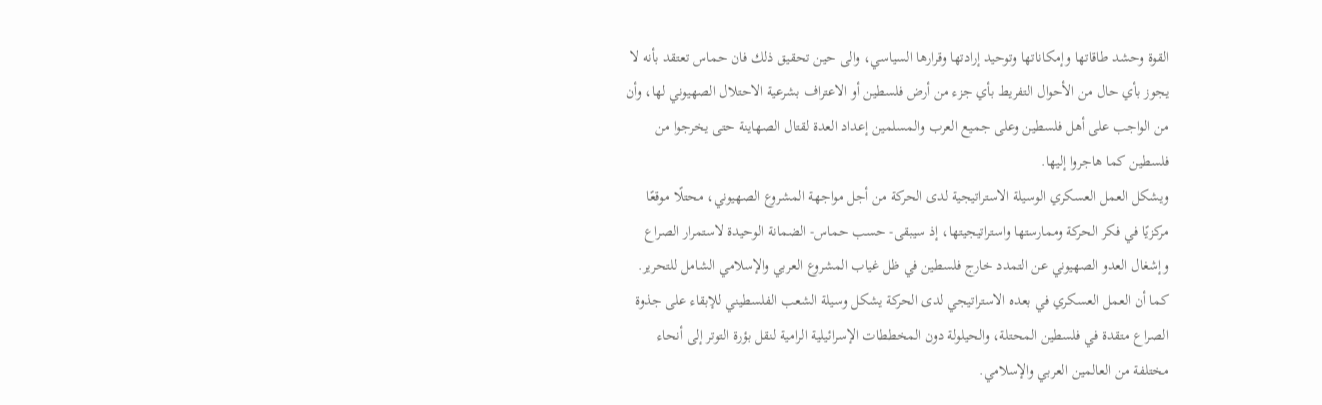القوة وحشد طاقاتها وإمكاناتها وتوحيد إرادتها وقرارها السياسي، والى حين تحقيق ذلك فان حماس تعتقد بأنه لا يجوز بأي حال من الأحوال التفريط بأي جزء من أرض فلسطين أو الاعتراف بشرعية الاحتلال الصهيوني لها، وأن من الواجب على أهل فلسطين وعلى جميع العرب والمسلمين إعداد العدة لقتال الصهاينة حتى يخرجوا من فلسطين كما هاجروا إليها.
ويشكل العمل العسكري الوسيلة الاستراتيجية لدى الحركة من أجل مواجهة المشروع الصهيوني، محتلًا موقعًا مركزيًا في فكر الحركة وممارستها واستراتيجيتها، إذ سيبقى- حسب حماس- الضمانة الوحيدة لاستمرار الصراع وإشغال العدو الصهيوني عن التمدد خارج فلسطين في ظل غياب المشروع العربي والإسلامي الشامل للتحرير.
كما أن العمل العسكري في بعده الاستراتيجي لدى الحركة يشكل وسيلة الشعب الفلسطيني للإبقاء على جذوة الصراع متقدة في فلسطين المحتلة، والحيلولة دون المخططات الإسرائيلية الرامية لنقل بؤرة التوتر إلى أنحاء مختلفة من العالمين العربي والإسلامي.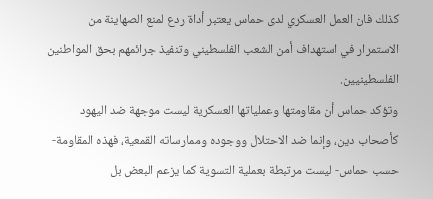كذلك فان العمل العسكري لدى حماس يعتبر أداة ردع لمنع الصهاينة من الاستمرار في استهداف أمن الشعب الفلسطيني وتنفيذ جرائمهم بحق المواطنين الفلسطينيين.
وتؤكد حماس أن مقاومتها وعملياتها العسكرية ليست موجهة ضد اليهود كأصحاب دين، وإنما ضد الاحتلال ووجوده وممارساته القمعية، فهذه المقاومة- حسب حماس- ليست مرتبطة بعملية التسوية كما يزعم البعض بل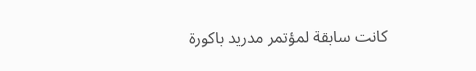كانت سابقة لمؤتمر مدريد باكورة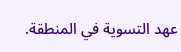عهد التسوية في المنطقة.